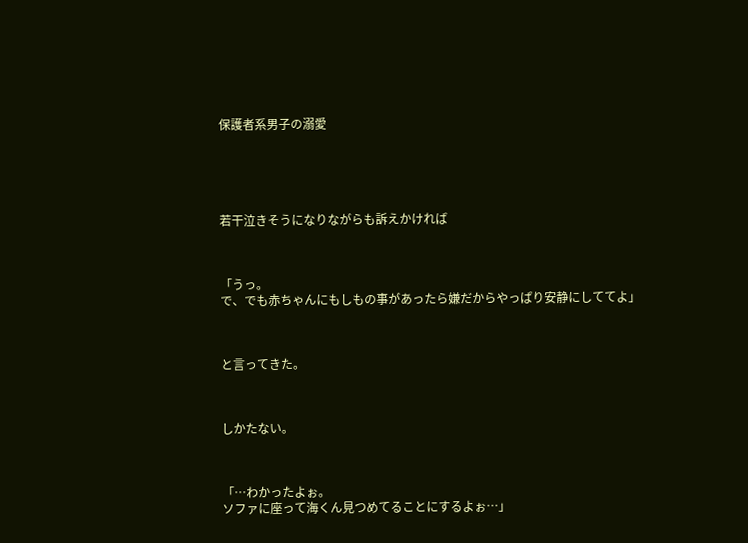保護者系男子の溺愛





若干泣きそうになりながらも訴えかければ



「うっ。
で、でも赤ちゃんにもしもの事があったら嫌だからやっぱり安静にしててよ」



と言ってきた。



しかたない。



「…わかったよぉ。
ソファに座って海くん見つめてることにするよぉ…」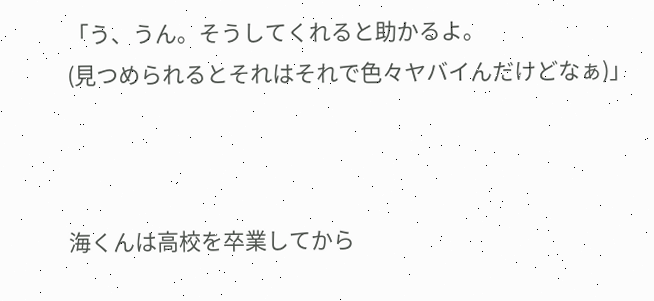「う、うん。そうしてくれると助かるよ。
(見つめられるとそれはそれで色々ヤバイんだけどなぁ)」



海くんは高校を卒業してから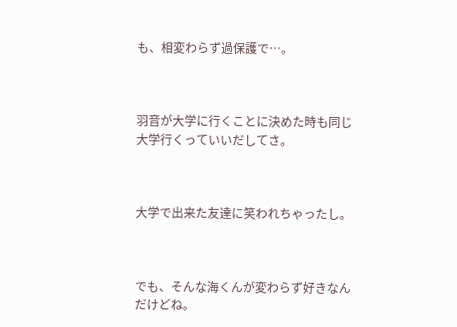も、相変わらず過保護で…。



羽音が大学に行くことに決めた時も同じ大学行くっていいだしてさ。



大学で出来た友達に笑われちゃったし。



でも、そんな海くんが変わらず好きなんだけどね。